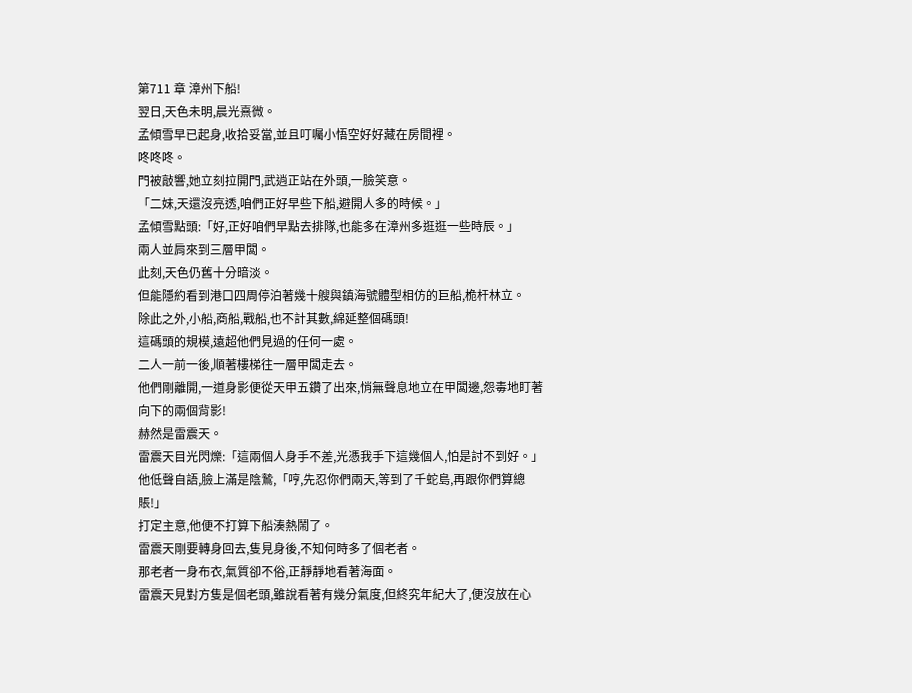第711 章 漳州下船!
翌日,天色未明,晨光熹微。
孟傾雪早已起身,收拾妥當,並且叮囑小悟空好好藏在房間裡。
咚咚咚。
門被敲響,她立刻拉開門,武逍正站在外頭,一臉笑意。
「二妹,天還沒亮透,咱們正好早些下船,避開人多的時候。」
孟傾雪點頭:「好,正好咱們早點去排隊,也能多在漳州多逛逛一些時辰。」
兩人並肩來到三層甲闆。
此刻,天色仍舊十分暗淡。
但能隱約看到港口四周停泊著幾十艘與鎮海號體型相仿的巨船,桅杆林立。
除此之外,小船,商船,戰船,也不計其數,綿延整個碼頭!
這碼頭的規模,遠超他們見過的任何一處。
二人一前一後,順著樓梯往一層甲闆走去。
他們剛離開,一道身影便從天甲五鑽了出來,悄無聲息地立在甲闆邊,怨毒地盯著向下的兩個背影!
赫然是雷震天。
雷震天目光閃爍:「這兩個人身手不差,光憑我手下這幾個人,怕是討不到好。」
他低聲自語,臉上滿是陰鷙,「哼,先忍你們兩天,等到了千蛇島,再跟你們算總賬!」
打定主意,他便不打算下船湊熱鬧了。
雷震天剛要轉身回去,隻見身後,不知何時多了個老者。
那老者一身布衣,氣質卻不俗,正靜靜地看著海面。
雷震天見對方隻是個老頭,雖說看著有幾分氣度,但終究年紀大了,便沒放在心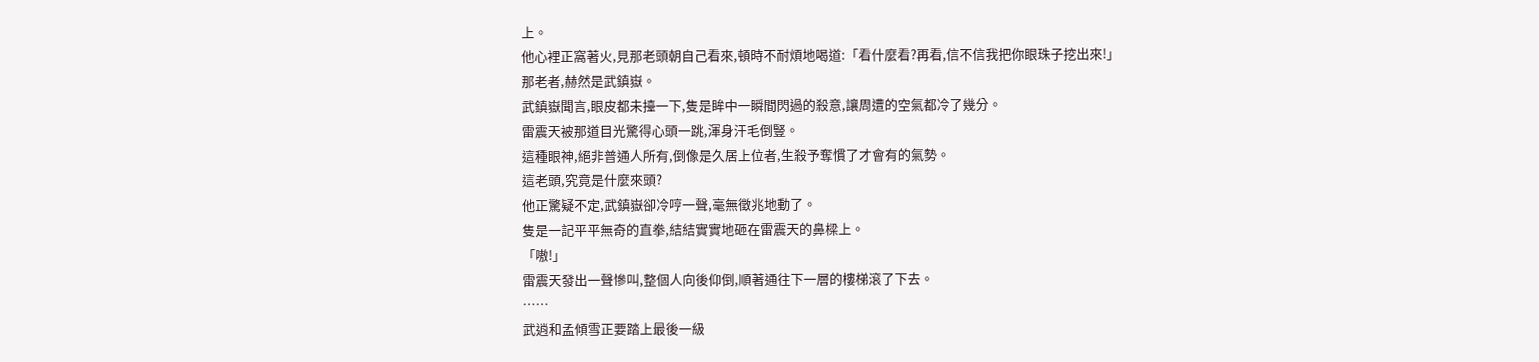上。
他心裡正窩著火,見那老頭朝自己看來,頓時不耐煩地喝道:「看什麼看?再看,信不信我把你眼珠子挖出來!」
那老者,赫然是武鎮嶽。
武鎮嶽聞言,眼皮都未擡一下,隻是眸中一瞬間閃過的殺意,讓周遭的空氣都冷了幾分。
雷震天被那道目光驚得心頭一跳,渾身汗毛倒豎。
這種眼神,絕非普通人所有,倒像是久居上位者,生殺予奪慣了才會有的氣勢。
這老頭,究竟是什麼來頭?
他正驚疑不定,武鎮嶽卻冷哼一聲,毫無徵兆地動了。
隻是一記平平無奇的直拳,結結實實地砸在雷震天的鼻樑上。
「嗷!」
雷震天發出一聲慘叫,整個人向後仰倒,順著通往下一層的樓梯滾了下去。
……
武逍和孟傾雪正要踏上最後一級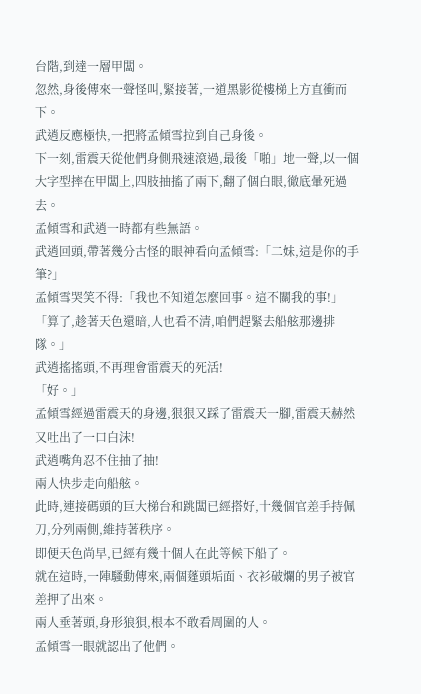台階,到達一層甲闆。
忽然,身後傳來一聲怪叫,緊接著,一道黑影從樓梯上方直衝而下。
武逍反應極快,一把將孟傾雪拉到自己身後。
下一刻,雷震天從他們身側飛速滾過,最後「啪」地一聲,以一個大字型摔在甲闆上,四肢抽搐了兩下,翻了個白眼,徹底暈死過去。
孟傾雪和武逍一時都有些無語。
武逍回頭,帶著幾分古怪的眼神看向孟傾雪:「二妹,這是你的手筆?」
孟傾雪哭笑不得:「我也不知道怎麼回事。這不關我的事!」
「算了,趁著天色還暗,人也看不清,咱們趕緊去船舷那邊排隊。」
武逍搖搖頭,不再理會雷震天的死活!
「好。」
孟傾雪經過雷震天的身邊,狠狠又踩了雷震天一腳,雷震天赫然又吐出了一口白沫!
武逍嘴角忍不住抽了抽!
兩人快步走向船舷。
此時,連接碼頭的巨大梯台和跳闆已經搭好,十幾個官差手持佩刀,分列兩側,維持著秩序。
即便天色尚早,已經有幾十個人在此等候下船了。
就在這時,一陣騷動傳來,兩個蓬頭垢面、衣衫破爛的男子被官差押了出來。
兩人垂著頭,身形狼狽,根本不敢看周圍的人。
孟傾雪一眼就認出了他們。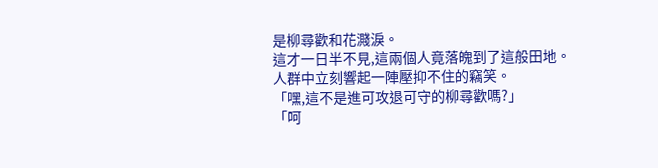是柳尋歡和花濺淚。
這才一日半不見,這兩個人竟落魄到了這般田地。
人群中立刻響起一陣壓抑不住的竊笑。
「嘿,這不是進可攻退可守的柳尋歡嗎?」
「呵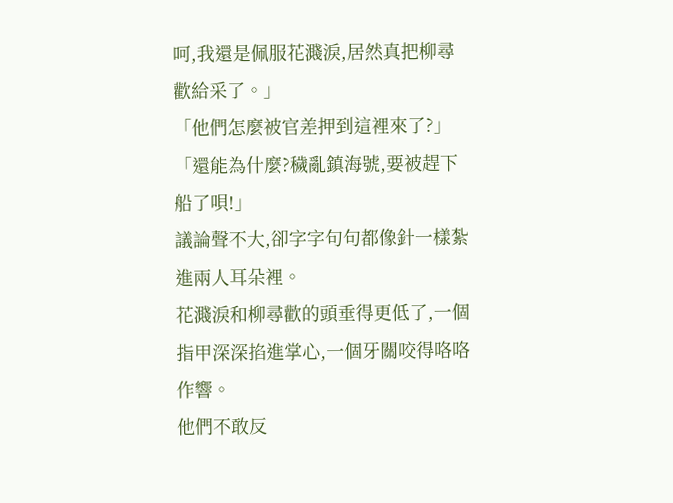呵,我還是佩服花濺淚,居然真把柳尋歡給采了。」
「他們怎麼被官差押到這裡來了?」
「還能為什麼?穢亂鎮海號,要被趕下船了唄!」
議論聲不大,卻字字句句都像針一樣紮進兩人耳朵裡。
花濺淚和柳尋歡的頭垂得更低了,一個指甲深深掐進掌心,一個牙關咬得咯咯作響。
他們不敢反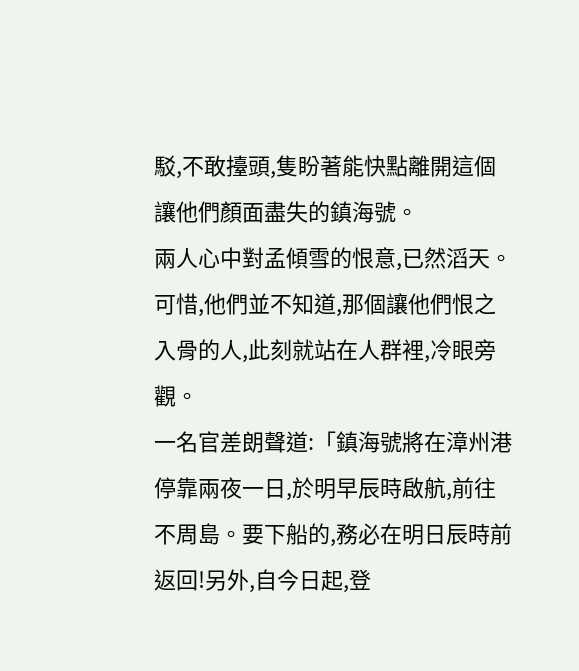駁,不敢擡頭,隻盼著能快點離開這個讓他們顏面盡失的鎮海號。
兩人心中對孟傾雪的恨意,已然滔天。
可惜,他們並不知道,那個讓他們恨之入骨的人,此刻就站在人群裡,冷眼旁觀。
一名官差朗聲道:「鎮海號將在漳州港停靠兩夜一日,於明早辰時啟航,前往不周島。要下船的,務必在明日辰時前返回!另外,自今日起,登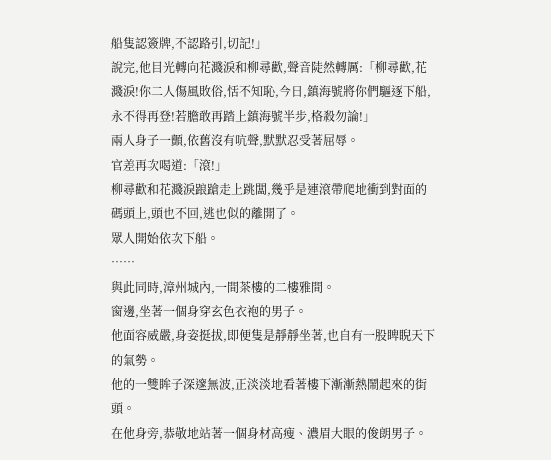船隻認簽牌,不認路引,切記!」
說完,他目光轉向花濺淚和柳尋歡,聲音陡然轉厲:「柳尋歡,花濺淚!你二人傷風敗俗,恬不知恥,今日,鎮海號將你們驅逐下船,永不得再登!若膽敢再踏上鎮海號半步,格殺勿論!」
兩人身子一顫,依舊沒有吭聲,默默忍受著屈辱。
官差再次喝道:「滾!」
柳尋歡和花濺淚踉蹌走上跳闆,幾乎是連滾帶爬地衝到對面的碼頭上,頭也不回,逃也似的離開了。
眾人開始依次下船。
……
與此同時,漳州城內,一間茶樓的二樓雅間。
窗邊,坐著一個身穿玄色衣袍的男子。
他面容威嚴,身姿挺拔,即便隻是靜靜坐著,也自有一股睥睨天下的氣勢。
他的一雙眸子深邃無波,正淡淡地看著樓下漸漸熱鬧起來的街頭。
在他身旁,恭敬地站著一個身材高瘦、濃眉大眼的俊朗男子。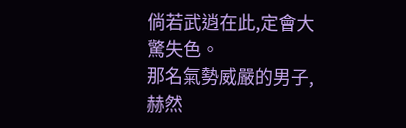倘若武逍在此,定會大驚失色。
那名氣勢威嚴的男子,赫然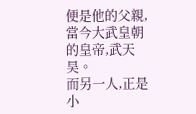便是他的父親,當今大武皇朝的皇帝,武天昊。
而另一人,正是小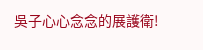吳子心心念念的展護衛!